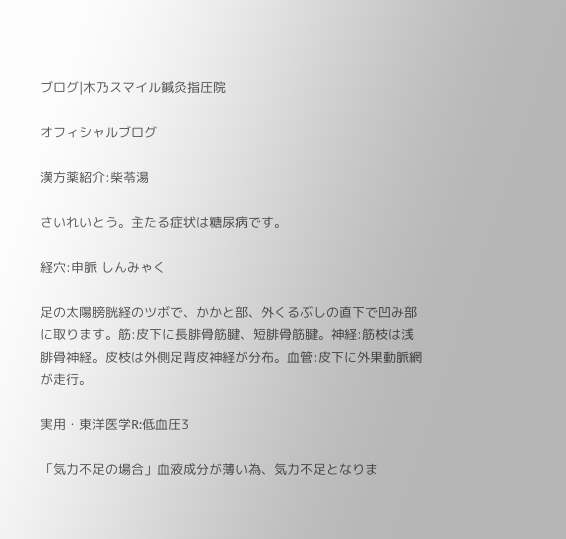ブログ|木乃スマイル鍼灸指圧院

オフィシャルブログ

漢方薬紹介:柴苓湯

さいれいとう。主たる症状は糖尿病です。

経穴:申脈 しんみゃく

足の太陽膀胱経のツボで、かかと部、外くるぶしの直下で凹み部に取ります。筋:皮下に長腓骨筋腱、短腓骨筋腱。神経:筋枝は浅腓骨神経。皮枝は外側足背皮神経が分布。血管:皮下に外果動脈網が走行。

実用・東洋医学R:低血圧3

「気力不足の場合」血液成分が薄い為、気力不足となりま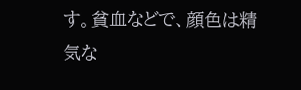す。貧血などで、顔色は精気な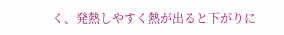く、発熱しやすく熱が出ると下がりに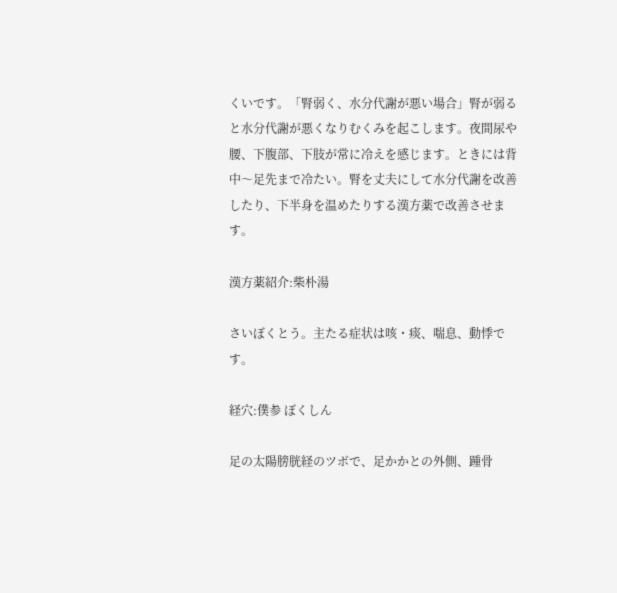くいです。「腎弱く、水分代謝が悪い場合」腎が弱ると水分代謝が悪くなりむくみを起こします。夜間尿や腰、下腹部、下肢が常に冷えを感じます。ときには背中〜足先まで冷たい。腎を丈夫にして水分代謝を改善したり、下半身を温めたりする漢方薬で改善させます。

漢方薬紹介:柴朴湯

さいぼくとう。主たる症状は咳・痰、喘息、動悸です。

経穴:僕参 ぼくしん

足の太陽膀胱経のツボで、足かかとの外側、踵骨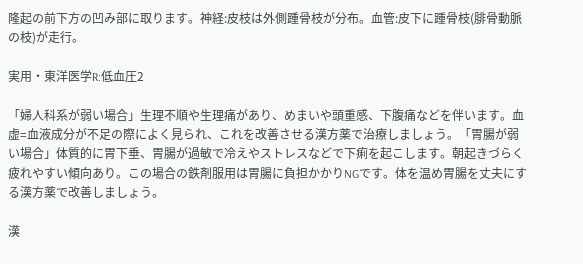隆起の前下方の凹み部に取ります。神経:皮枝は外側踵骨枝が分布。血管:皮下に踵骨枝(腓骨動脈の枝)が走行。

実用・東洋医学R:低血圧2

「婦人科系が弱い場合」生理不順や生理痛があり、めまいや頭重感、下腹痛などを伴います。血虚=血液成分が不足の際によく見られ、これを改善させる漢方薬で治療しましょう。「胃腸が弱い場合」体質的に胃下垂、胃腸が過敏で冷えやストレスなどで下痢を起こします。朝起きづらく疲れやすい傾向あり。この場合の鉄剤服用は胃腸に負担かかりNGです。体を温め胃腸を丈夫にする漢方薬で改善しましょう。

漢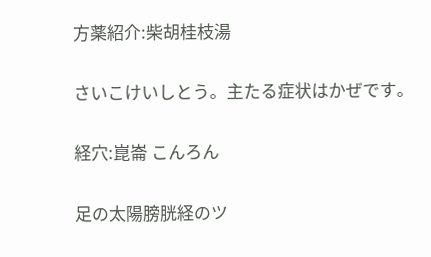方薬紹介:柴胡桂枝湯

さいこけいしとう。主たる症状はかぜです。

経穴:崑崙 こんろん

足の太陽膀胱経のツ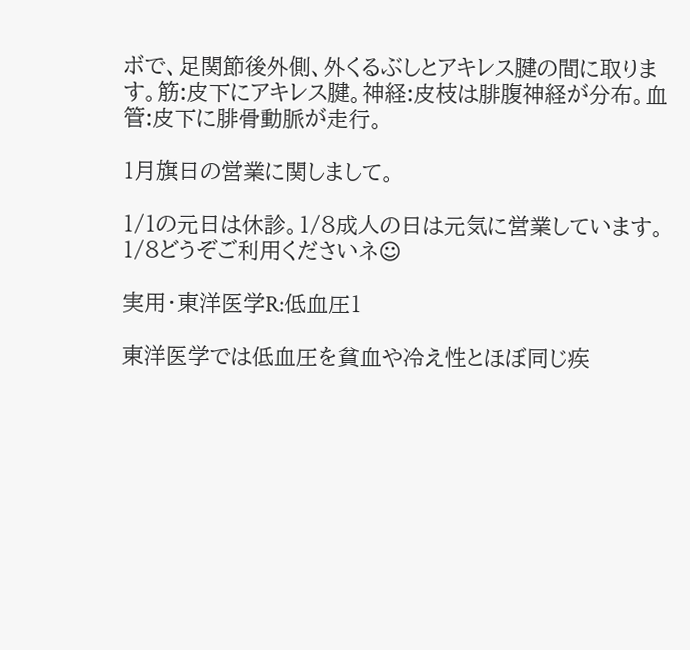ボで、足関節後外側、外くるぶしとアキレス腱の間に取ります。筋:皮下にアキレス腱。神経:皮枝は腓腹神経が分布。血管:皮下に腓骨動脈が走行。

1月旗日の営業に関しまして。

1/1の元日は休診。1/8成人の日は元気に営業しています。1/8どうぞご利用くださいネ☺

実用・東洋医学R:低血圧1

東洋医学では低血圧を貧血や冷え性とほぼ同じ疾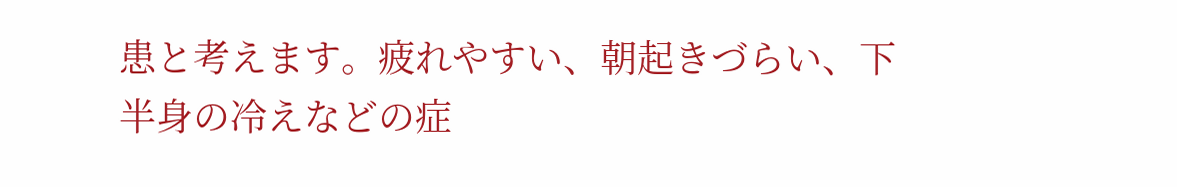患と考えます。疲れやすい、朝起きづらい、下半身の冷えなどの症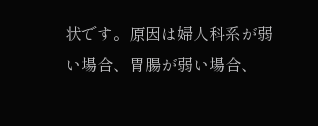状です。原因は婦人科系が弱い場合、胃腸が弱い場合、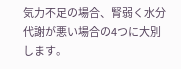気力不足の場合、腎弱く水分代謝が悪い場合の4つに大別します。